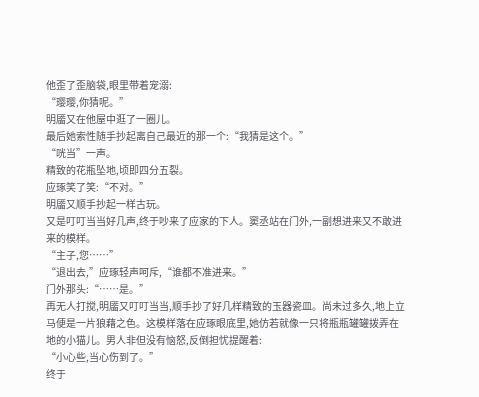他歪了歪脑袋,眼里带着宠溺:
“璎璎,你猜呢。”
明靥又在他屋中逛了一圈儿。
最后她索性随手抄起离自己最近的那一个:“我猜是这个。”
“咣当”一声。
精致的花瓶坠地,顷即四分五裂。
应琢笑了笑:“不对。”
明靥又顺手抄起一样古玩。
又是叮叮当当好几声,终于吵来了应家的下人。窦丞站在门外,一副想进来又不敢进来的模样。
“主子,您……”
“退出去,”应琢轻声呵斥,“谁都不准进来。”
门外那头:“……是。”
再无人打搅,明靥又叮叮当当,顺手抄了好几样精致的玉器瓷皿。尚未过多久,地上立马便是一片狼藉之色。这模样落在应琢眼底里,她仿若就像一只将瓶瓶罐罐拨弄在地的小猫儿。男人非但没有恼怒,反倒担忧提醒着:
“小心些,当心伤到了。”
终于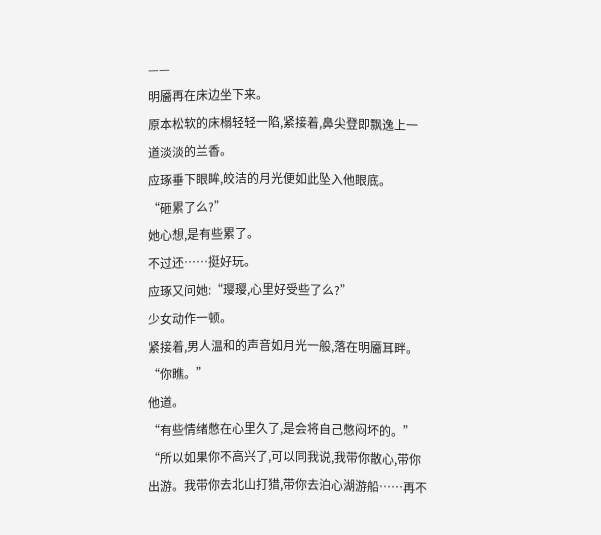——
明靥再在床边坐下来。
原本松软的床榻轻轻一陷,紧接着,鼻尖登即飘逸上一道淡淡的兰香。
应琢垂下眼眸,皎洁的月光便如此坠入他眼底。
“砸累了么?”
她心想,是有些累了。
不过还……挺好玩。
应琢又问她:“璎璎,心里好受些了么?”
少女动作一顿。
紧接着,男人温和的声音如月光一般,落在明靥耳畔。
“你瞧。”
他道。
“有些情绪憋在心里久了,是会将自己憋闷坏的。”
“所以如果你不高兴了,可以同我说,我带你散心,带你出游。我带你去北山打猎,带你去泊心湖游船……再不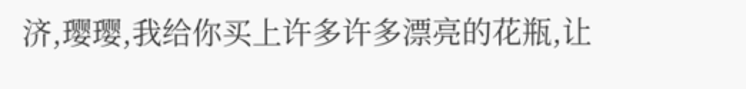济,璎璎,我给你买上许多许多漂亮的花瓶,让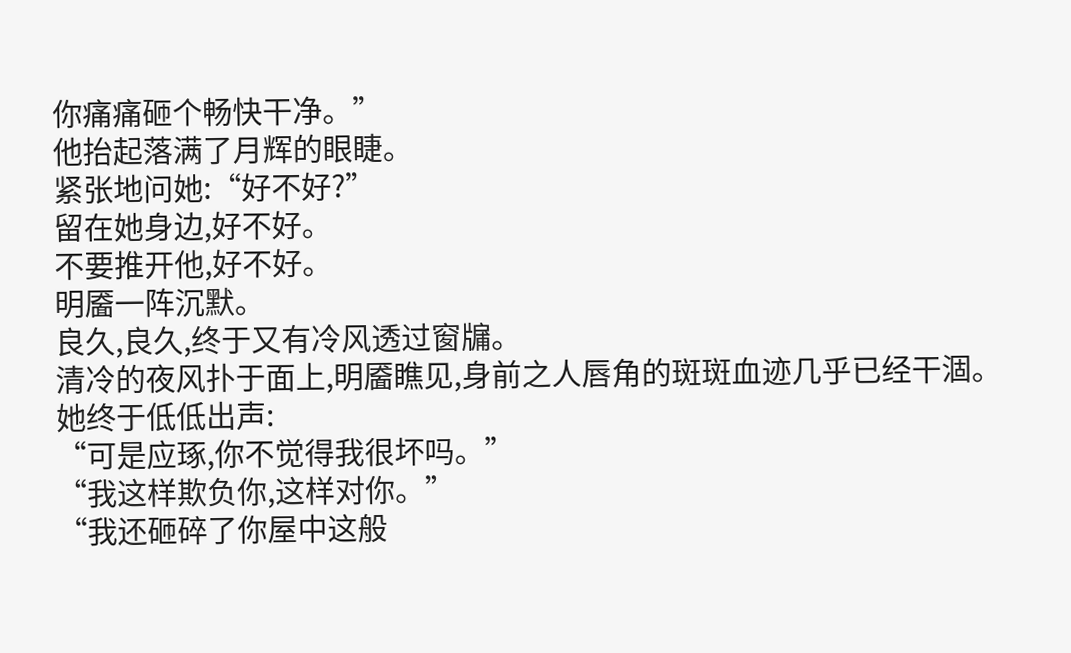你痛痛砸个畅快干净。”
他抬起落满了月辉的眼睫。
紧张地问她:“好不好?”
留在她身边,好不好。
不要推开他,好不好。
明靥一阵沉默。
良久,良久,终于又有冷风透过窗牖。
清冷的夜风扑于面上,明靥瞧见,身前之人唇角的斑斑血迹几乎已经干涸。
她终于低低出声:
“可是应琢,你不觉得我很坏吗。”
“我这样欺负你,这样对你。”
“我还砸碎了你屋中这般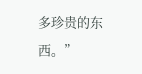多珍贵的东西。”